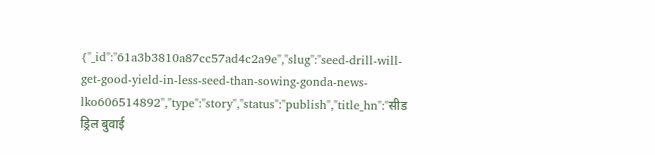{"_id":"61a3b3810a87cc57ad4c2a9e","slug":"seed-drill-will-get-good-yield-in-less-seed-than-sowing-gonda-news-lko606514892","type":"story","status":"publish","title_hn":"सीड ड्रिल बुवाई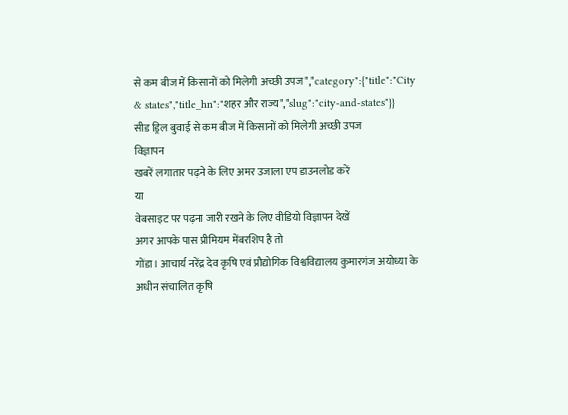से कम बीज में किसानों को मिलेगी अच्छी उपज","category":{"title":"City & states","title_hn":"शहर और राज्य","slug":"city-and-states"}}
सीड ड्रिल बुवाई से कम बीज में किसानों को मिलेगी अच्छी उपज
विज्ञापन
खबरें लगातार पढ़ने के लिए अमर उजाला एप डाउनलोड करें
या
वेबसाइट पर पढ़ना जारी रखने के लिए वीडियो विज्ञापन देखें
अगर आपके पास प्रीमियम मेंबरशिप है तो
गोंडा। आचार्य नरेंद्र देव कृषि एवं प्रौद्योगिक विश्वविद्यालय कुमारगंज अयोध्या के अधीन संचालित कृषि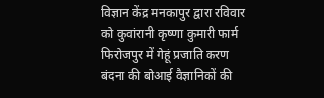विज्ञान केंद्र मनकापुर द्वारा रविवार को कुवांरानी कृष्णा कुमारी फार्म फिरोजपुर में गेहूं प्रजाति करण बंदना की बोआई वैज्ञानिकों की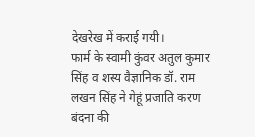देखरेख में कराई गयी।
फार्म के स्वामी कुंवर अतुल कुमार सिंह व शस्य वैज्ञानिक डॉ. राम लखन सिंह ने गेहूं प्रजाति करण बंदना की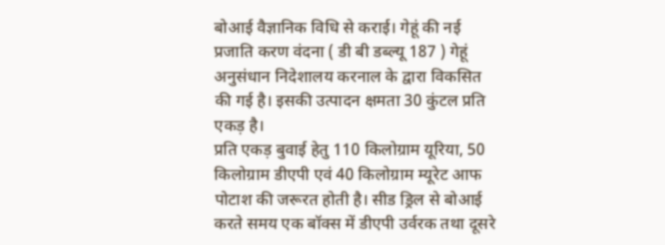बोआई वैज्ञानिक विधि से कराई। गेहूं की नई प्रजाति करण वंदना ( डी बी डब्ल्यू 187 ) गेहूं अनुसंधान निदेशालय करनाल के द्वारा विकसित की गई है। इसकी उत्पादन क्षमता 30 कुंटल प्रति एकड़ है।
प्रति एकड़ बुवाई हेतु 110 किलोग्राम यूरिया, 50 किलोग्राम डीएपी एवं 40 किलोग्राम म्यूरेट आफ पोटाश की जरूरत होती है। सीड ड्रिल से बोआई करते समय एक बॉक्स में डीएपी उर्वरक तथा दूसरे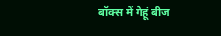बॉक्स में गेहूं बीज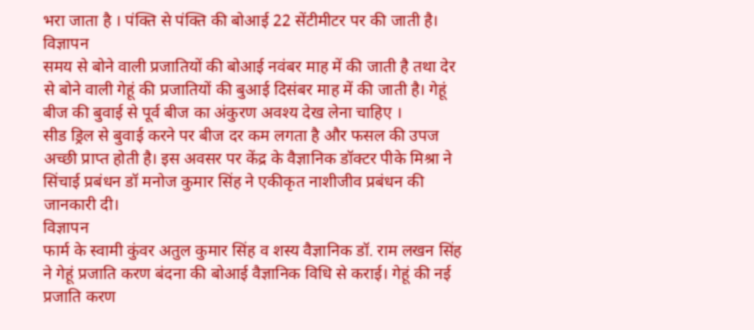भरा जाता है । पंक्ति से पंक्ति की बोआई 22 सेंटीमीटर पर की जाती है।
विज्ञापन
समय से बोने वाली प्रजातियों की बोआई नवंबर माह में की जाती है तथा देर से बोने वाली गेहूं की प्रजातियों की बुआई दिसंबर माह में की जाती है। गेहूं बीज की बुवाई से पूर्व बीज का अंकुरण अवश्य देख लेना चाहिए ।
सीड ड्रिल से बुवाई करने पर बीज दर कम लगता है और फसल की उपज अच्छी प्राप्त होती है। इस अवसर पर केंद्र के वैज्ञानिक डॉक्टर पीके मिश्रा ने सिंचाई प्रबंधन डॉ मनोज कुमार सिंह ने एकीकृत नाशीजीव प्रबंधन की जानकारी दी।
विज्ञापन
फार्म के स्वामी कुंवर अतुल कुमार सिंह व शस्य वैज्ञानिक डॉ. राम लखन सिंह ने गेहूं प्रजाति करण बंदना की बोआई वैज्ञानिक विधि से कराई। गेहूं की नई प्रजाति करण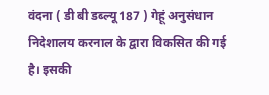वंदना ( डी बी डब्ल्यू 187 ) गेहूं अनुसंधान निदेशालय करनाल के द्वारा विकसित की गई है। इसकी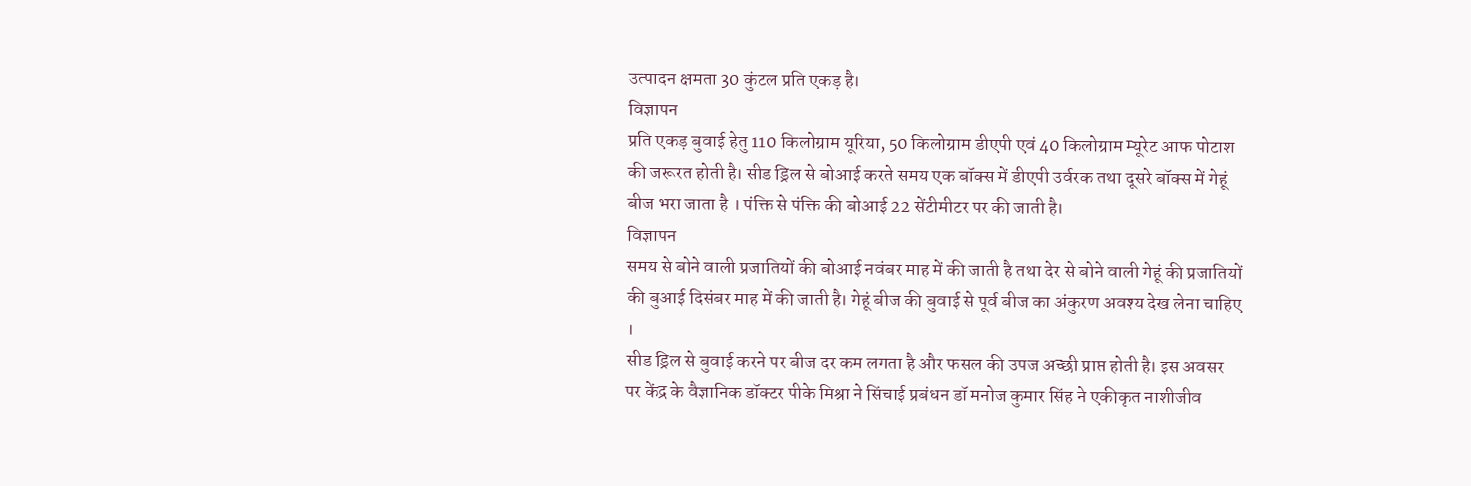उत्पादन क्षमता 30 कुंटल प्रति एकड़ है।
विज्ञापन
प्रति एकड़ बुवाई हेतु 110 किलोग्राम यूरिया, 50 किलोग्राम डीएपी एवं 40 किलोग्राम म्यूरेट आफ पोटाश की जरूरत होती है। सीड ड्रिल से बोआई करते समय एक बॉक्स में डीएपी उर्वरक तथा दूसरे बॉक्स में गेहूं बीज भरा जाता है । पंक्ति से पंक्ति की बोआई 22 सेंटीमीटर पर की जाती है।
विज्ञापन
समय से बोने वाली प्रजातियों की बोआई नवंबर माह में की जाती है तथा देर से बोने वाली गेहूं की प्रजातियों की बुआई दिसंबर माह में की जाती है। गेहूं बीज की बुवाई से पूर्व बीज का अंकुरण अवश्य देख लेना चाहिए ।
सीड ड्रिल से बुवाई करने पर बीज दर कम लगता है और फसल की उपज अच्छी प्राप्त होती है। इस अवसर पर केंद्र के वैज्ञानिक डॉक्टर पीके मिश्रा ने सिंचाई प्रबंधन डॉ मनोज कुमार सिंह ने एकीकृत नाशीजीव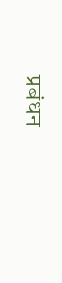प्रबंधन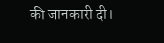की जानकारी दी।